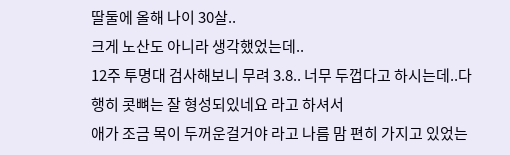딸둘에 올해 나이 30살..
크게 노산도 아니라 생각했었는데..
12주 투명대 검사해보니 무려 3.8.. 너무 두껍다고 하시는데..다행히 콧뼈는 잘 형성되있네요 라고 하셔서
애가 조금 목이 두꺼운걸거야 라고 나름 맘 편히 가지고 있었는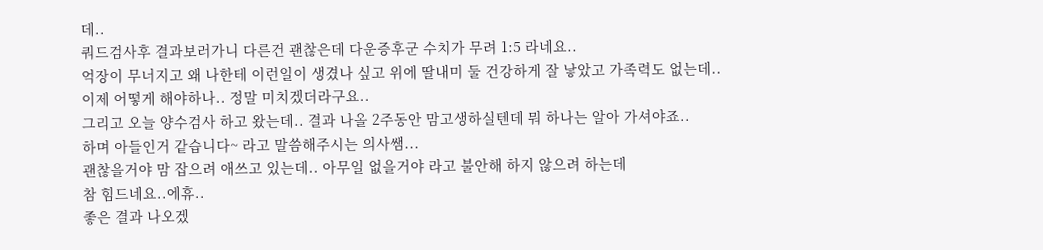데..
쿼드검사후 결과보러가니 다른건 괜찮은데 다운증후군 수치가 무려 1:5 라네요..
억장이 무너지고 왜 나한테 이런일이 생겼나 싶고 위에 딸내미 둘 건강하게 잘 낳았고 가족력도 없는데..
이제 어떻게 해야하나.. 정말 미치겠더라구요..
그리고 오늘 양수검사 하고 왔는데.. 결과 나올 2주동안 맘고생하실텐데 뭐 하나는 알아 가셔야죠..
하며 아들인거 같습니다~ 라고 말씀해주시는 의사쌤...
괜찮을거야 맘 잡으려 애쓰고 있는데.. 아무일 없을거야 라고 불안해 하지 않으려 하는데
참 힘드네요..에휴..
좋은 결과 나오겠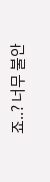죠..? 너무 불안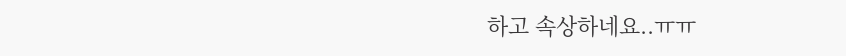하고 속상하네요..ㅠㅠ